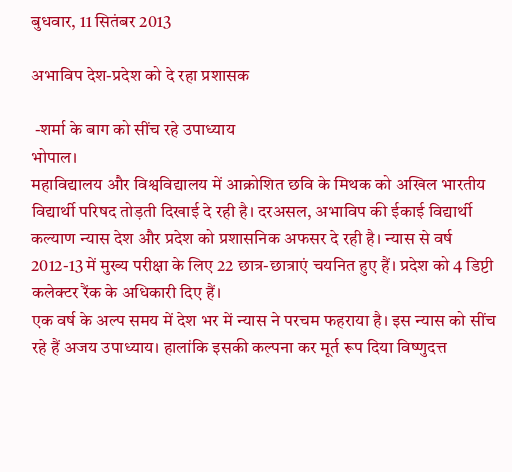बुधवार, 11 सितंबर 2013

अभाविप देश-प्रदेश को दे रहा प्रशासक

 -शर्मा के बाग को सींच रहे उपाध्याय
भोपाल।
महाविद्यालय और विश्वविद्यालय में आक्रोशित छवि के मिथक को अखिल भारतीय विद्यार्थी परिषद तोड़ती दिखाई दे रही है। दरअसल, अभाविप की ईकाई विद्यार्थी कल्याण न्यास देश और प्रदेश को प्रशासनिक अफसर दे रही है। न्यास से वर्ष 2012-13 में मुख्य परीक्षा के लिए 22 छात्र-छात्राएं चयनित हुए हैं। प्रदेश को 4 डिप्टी कलेक्टर रैंक के अधिकारी दिए हैं।
एक वर्ष के अल्प समय में देश भर में न्यास ने परचम फहराया है। इस न्यास को सींच रहे हैं अजय उपाध्याय। हालांकि इसकी कल्पना कर मूर्त रूप दिया विष्णुदत्त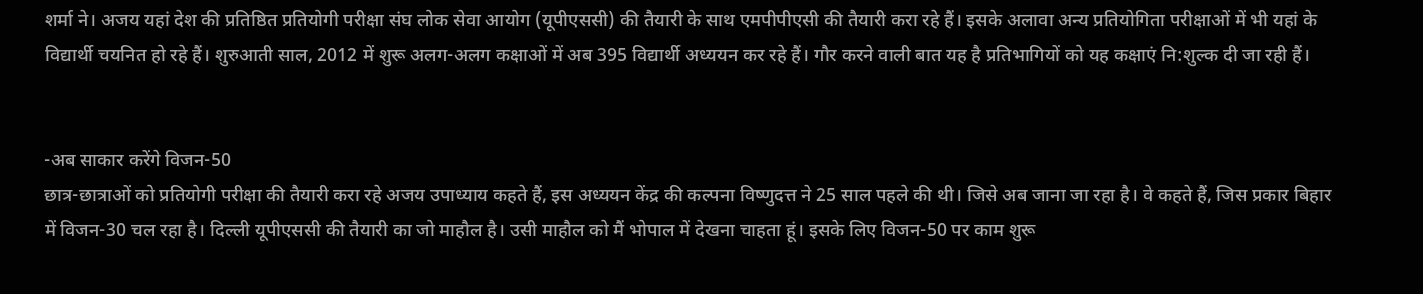शर्मा ने। अजय यहां देश की प्रतिष्ठित प्रतियोगी परीक्षा संघ लोक सेवा आयोग (यूपीएससी) की तैयारी के साथ एमपीपीएसी की तैयारी करा रहे हैं। इसके अलावा अन्य प्रतियोगिता परीक्षाओं में भी यहां के विद्यार्थी चयनित हो रहे हैं। शुरुआती साल, 2012 में शुरू अलग-अलग कक्षाओं में अब 395 विद्यार्थी अध्ययन कर रहे हैं। गौर करने वाली बात यह है प्रतिभागियों को यह कक्षाएं नि:शुल्क दी जा रही हैं।


-अब साकार करेंगे विजन-50
छात्र-छात्राओं को प्रतियोगी परीक्षा की तैयारी करा रहे अजय उपाध्याय कहते हैं, इस अध्ययन केंद्र की कल्पना विष्णुदत्त ने 25 साल पहले की थी। जिसे अब जाना जा रहा है। वे कहते हैं, जिस प्रकार बिहार में विजन-30 चल रहा है। दिल्ली यूपीएससी की तैयारी का जो माहौल है। उसी माहौल को मैं भोपाल में देखना चाहता हूं। इसके लिए विजन-50 पर काम शुरू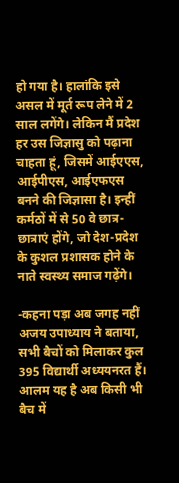हो गया है। हालांकि इसे असल में मूर्त रूप लेने में 2 साल लगेंगे। लेकिन मैं प्रदेश हर उस जिज्ञासु को पढ़ाना चाहता हूं, जिसमें आईएएस, आईपीएस, आईएफएस बनने की जिज्ञासा है। इन्हीं कर्मठों में से 50 वे छात्र-छात्राएं होंगे, जो देश-प्रदेश के कुशल प्रशासक होने के नाते स्वस्थ्य समाज गढ़ेंगे।

-कहना पड़ा अब जगह नहीं
अजय उपाध्याय ने बताया, सभी बैचों को मिलाकर कुल 395 विद्यार्थी अध्ययनरत हैं। आलम यह है अब किसी भी बैच में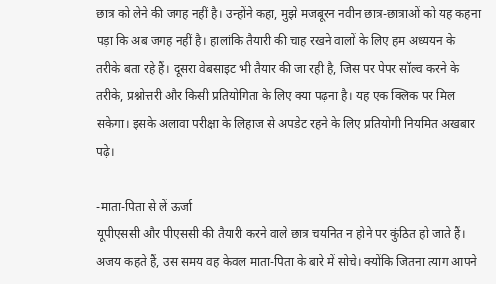छात्र को लेने की जगह नहीं है। उन्होंने कहा, मुझे मजबूरन नवीन छात्र-छात्राओं को यह कहना पड़ा कि अब जगह नहीं है। हालांकि तैयारी की चाह रखने वालों के लिए हम अध्ययन के तरीके बता रहे हैं। दूसरा वेबसाइट भी तैयार की जा रही है, जिस पर पेपर सॉल्व करने के तरीके, प्रश्नोत्तरी और किसी प्रतियोगिता के लिए क्या पढ़ना है। यह एक क्लिक पर मिल सकेगा। इसके अलावा परीक्षा के लिहाज से अपडेट रहने के लिए प्रतियोगी नियमित अखबार पढ़े।

-माता-पिता से लें ऊर्जा
यूपीएससी और पीएससी की तैयारी करने वाले छात्र चयनित न होने पर कुंठित हो जाते हैं। अजय कहते हैं, उस समय वह केवल माता-पिता के बारे में सोचे। क्योंकि जितना त्याग आपने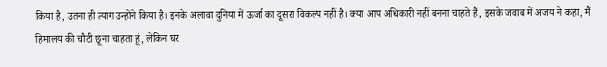किया है, उतना ही त्याग उन्होंने किया है। इनके अलावा दुनिया में ऊर्जा का दूसरा विकल्प नहीं है। क्या आप अधिकारी नहीं बनना चाहते हैं, इसके जवाब में अजय ने कहा, मैं हिमालय की चौटी छूना चाहता हूं, लेकिन घर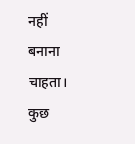नहीं बनाना चाहता। कुछ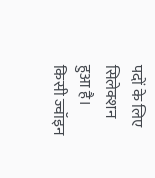पदों के लिए सिलेक्शन हुआ है। किसी ज्वॉइन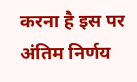करना है इस पर अंतिम निर्णय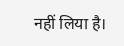नहीं लिया है।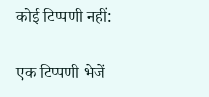कोई टिप्पणी नहीं:

एक टिप्पणी भेजें